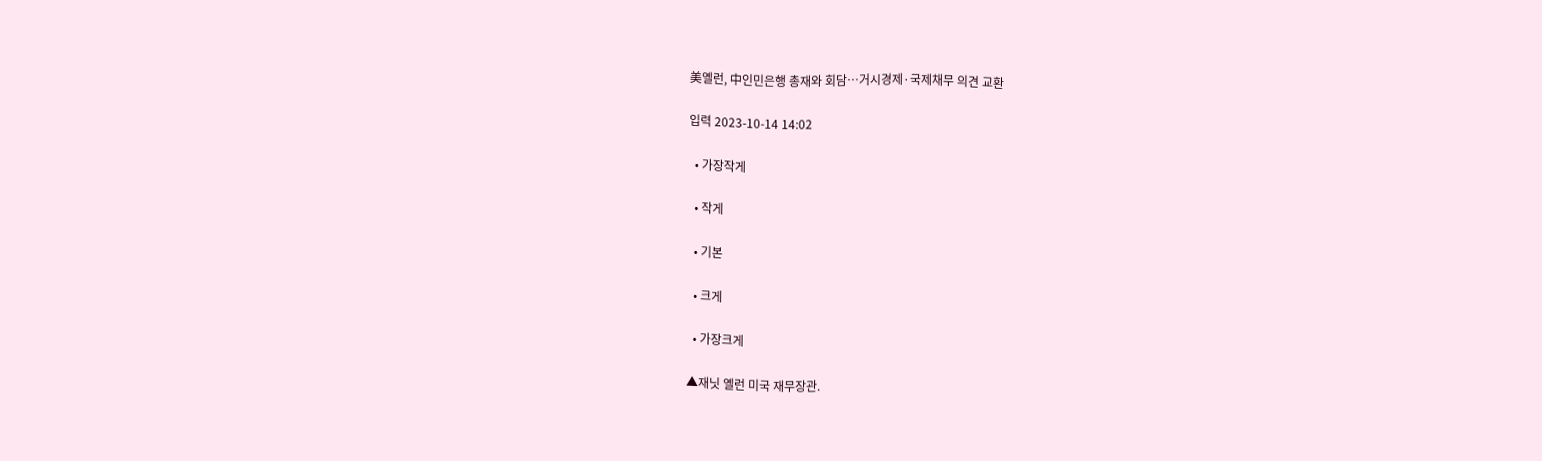美옐런, 中인민은행 총재와 회담…거시경제·국제채무 의견 교환

입력 2023-10-14 14:02

  • 가장작게

  • 작게

  • 기본

  • 크게

  • 가장크게

▲재닛 옐런 미국 재무장관.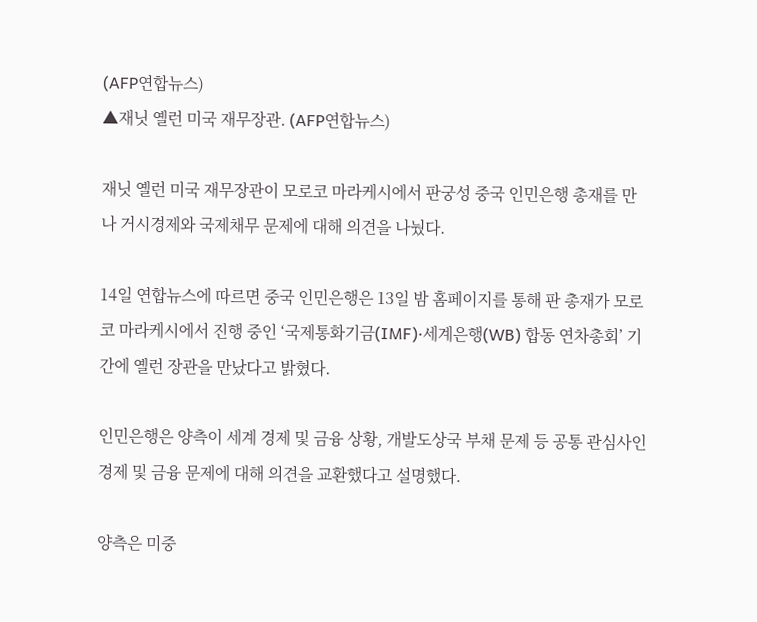(AFP연합뉴스)
▲재닛 옐런 미국 재무장관. (AFP연합뉴스)

재닛 옐런 미국 재무장관이 모로코 마라케시에서 판궁성 중국 인민은행 총재를 만나 거시경제와 국제채무 문제에 대해 의견을 나눴다.

14일 연합뉴스에 따르면 중국 인민은행은 13일 밤 홈페이지를 통해 판 총재가 모로코 마라케시에서 진행 중인 ‘국제통화기금(IMF)·세계은행(WB) 합동 연차총회’ 기간에 옐런 장관을 만났다고 밝혔다.

인민은행은 양측이 세계 경제 및 금융 상황, 개발도상국 부채 문제 등 공통 관심사인 경제 및 금융 문제에 대해 의견을 교환했다고 설명했다.

양측은 미중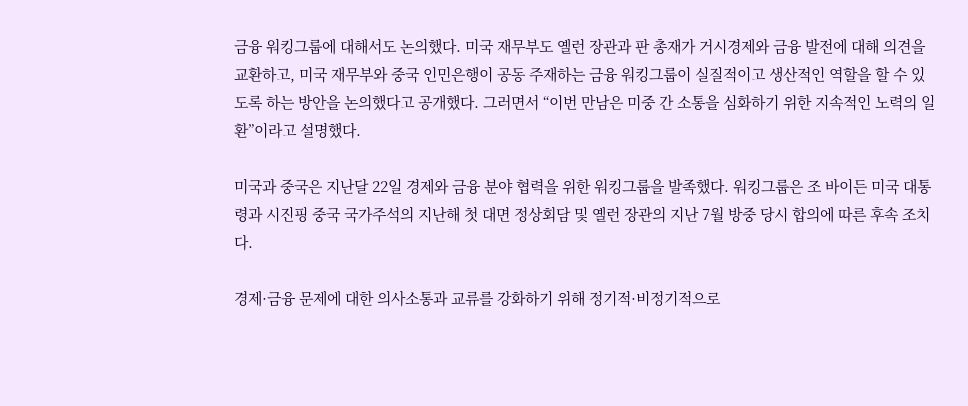금융 워킹그룹에 대해서도 논의했다. 미국 재무부도 옐런 장관과 판 총재가 거시경제와 금융 발전에 대해 의견을 교환하고, 미국 재무부와 중국 인민은행이 공동 주재하는 금융 워킹그룹이 실질적이고 생산적인 역할을 할 수 있도록 하는 방안을 논의했다고 공개했다. 그러면서 “이번 만남은 미중 간 소통을 심화하기 위한 지속적인 노력의 일환”이라고 설명했다.

미국과 중국은 지난달 22일 경제와 금융 분야 협력을 위한 워킹그룹을 발족했다. 워킹그룹은 조 바이든 미국 대통령과 시진핑 중국 국가주석의 지난해 첫 대면 정상회담 및 옐런 장관의 지난 7월 방중 당시 합의에 따른 후속 조치다.

경제·금융 문제에 대한 의사소통과 교류를 강화하기 위해 정기적·비정기적으로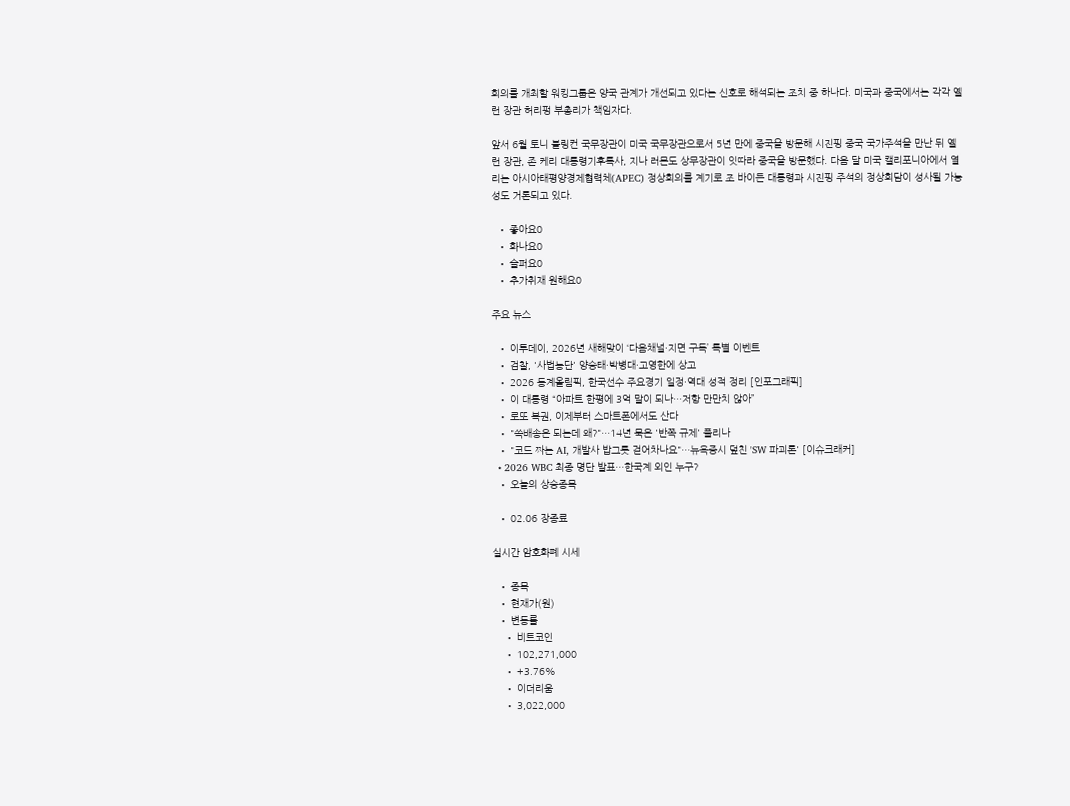회의를 개최할 워킹그룹은 양국 관계가 개선되고 있다는 신호로 해석되는 조치 중 하나다. 미국과 중국에서는 각각 옐런 장관 허리펑 부총리가 책임자다.

앞서 6월 토니 블링컨 국무장관이 미국 국무장관으로서 5년 만에 중국을 방문해 시진핑 중국 국가주석을 만난 뒤 옐런 장관, 존 케리 대통령기후특사, 지나 러몬도 상무장관이 잇따라 중국을 방문했다. 다음 달 미국 캘리포니아에서 열리는 아시아태평양경제협력체(APEC) 정상회의를 계기로 조 바이든 대통령과 시진핑 주석의 정상회담이 성사될 가능성도 거론되고 있다.

  • 좋아요0
  • 화나요0
  • 슬퍼요0
  • 추가취재 원해요0

주요 뉴스

  • 이투데이, 2026년 새해맞이 ‘다음채널·지면 구독’ 특별 이벤트
  • 검찰, '사법농단' 양승태·박병대·고영한에 상고
  • 2026 동계올림픽, 한국선수 주요경기 일정·역대 성적 정리 [인포그래픽]
  • 이 대통령 “아파트 한평에 3억 말이 되나…저항 만만치 않아”
  • 로또 복권, 이제부터 스마트폰에서도 산다
  • "쓱배송은 되는데 왜?"…14년 묵은 '반쪽 규제' 풀리나
  • "코드 짜는 AI, 개발사 밥그릇 걷어차나요"…뉴욕증시 덮친 'SW 파괴론' [이슈크래커]
  • 2026 WBC 최종 명단 발표…한국계 외인 누구?
  • 오늘의 상승종목

  • 02.06 장종료

실시간 암호화폐 시세

  • 종목
  • 현재가(원)
  • 변동률
    • 비트코인
    • 102,271,000
    • +3.76%
    • 이더리움
    • 3,022,000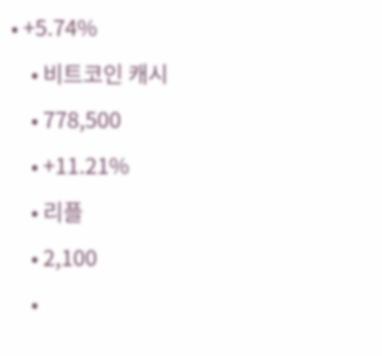• +5.74%
    • 비트코인 캐시
    • 778,500
    • +11.21%
    • 리플
    • 2,100
    •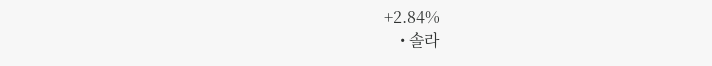+2.84%
    • 솔라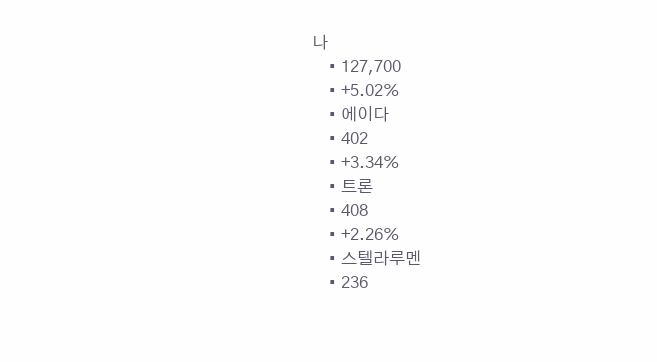나
    • 127,700
    • +5.02%
    • 에이다
    • 402
    • +3.34%
    • 트론
    • 408
    • +2.26%
    • 스텔라루멘
    • 236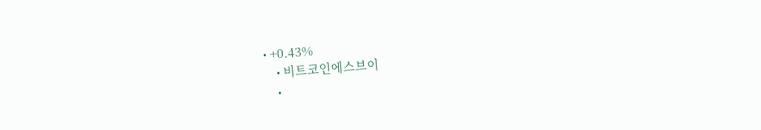• +0.43%
    • 비트코인에스브이
    •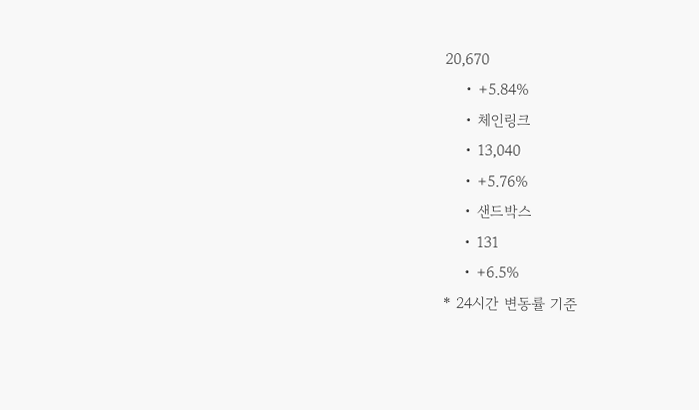20,670
    • +5.84%
    • 체인링크
    • 13,040
    • +5.76%
    • 샌드박스
    • 131
    • +6.5%
* 24시간 변동률 기준